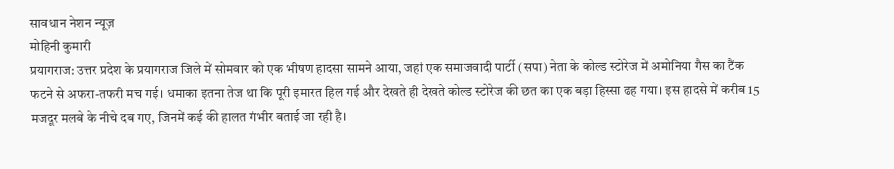सावधान नेशन न्यूज़
मोहिनी कुमारी
प्रयागराज: उत्तर प्रदेश के प्रयागराज जिले में सोमवार को एक भीषण हादसा सामने आया, जहां एक समाजवादी पार्टी (सपा) नेता के कोल्ड स्टोरेज में अमोनिया गैस का टैंक फटने से अफरा-तफरी मच गई। धमाका इतना तेज था कि पूरी इमारत हिल गई और देखते ही देखते कोल्ड स्टोरेज की छत का एक बड़ा हिस्सा ढह गया। इस हादसे में करीब 15 मजदूर मलबे के नीचे दब गए, जिनमें कई की हालत गंभीर बताई जा रही है।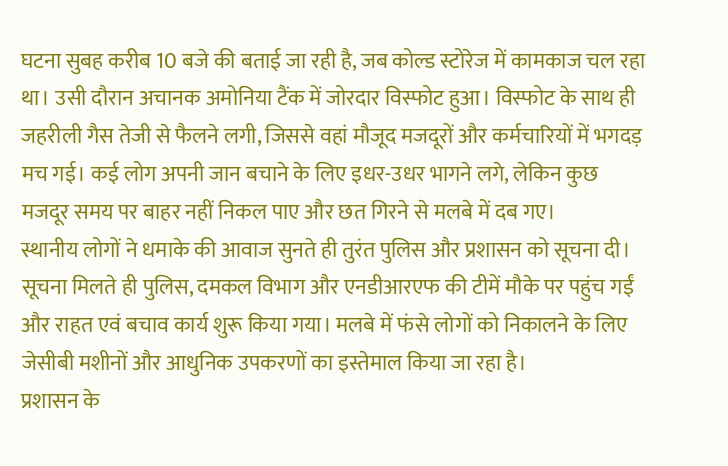घटना सुबह करीब 10 बजे की बताई जा रही है, जब कोल्ड स्टोरेज में कामकाज चल रहा था। उसी दौरान अचानक अमोनिया टैंक में जोरदार विस्फोट हुआ। विस्फोट के साथ ही जहरीली गैस तेजी से फैलने लगी, जिससे वहां मौजूद मजदूरों और कर्मचारियों में भगदड़ मच गई। कई लोग अपनी जान बचाने के लिए इधर-उधर भागने लगे, लेकिन कुछ मजदूर समय पर बाहर नहीं निकल पाए और छत गिरने से मलबे में दब गए।
स्थानीय लोगों ने धमाके की आवाज सुनते ही तुरंत पुलिस और प्रशासन को सूचना दी। सूचना मिलते ही पुलिस, दमकल विभाग और एनडीआरएफ की टीमें मौके पर पहुंच गईं और राहत एवं बचाव कार्य शुरू किया गया। मलबे में फंसे लोगों को निकालने के लिए जेसीबी मशीनों और आधुनिक उपकरणों का इस्तेमाल किया जा रहा है।
प्रशासन के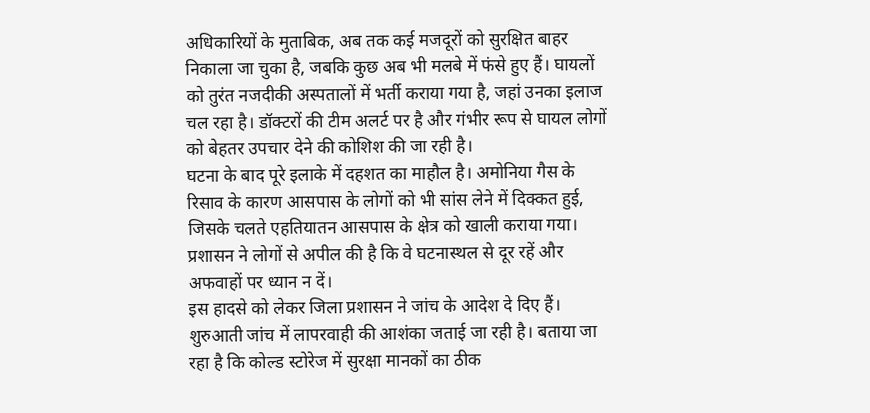अधिकारियों के मुताबिक, अब तक कई मजदूरों को सुरक्षित बाहर निकाला जा चुका है, जबकि कुछ अब भी मलबे में फंसे हुए हैं। घायलों को तुरंत नजदीकी अस्पतालों में भर्ती कराया गया है, जहां उनका इलाज चल रहा है। डॉक्टरों की टीम अलर्ट पर है और गंभीर रूप से घायल लोगों को बेहतर उपचार देने की कोशिश की जा रही है।
घटना के बाद पूरे इलाके में दहशत का माहौल है। अमोनिया गैस के रिसाव के कारण आसपास के लोगों को भी सांस लेने में दिक्कत हुई, जिसके चलते एहतियातन आसपास के क्षेत्र को खाली कराया गया। प्रशासन ने लोगों से अपील की है कि वे घटनास्थल से दूर रहें और अफवाहों पर ध्यान न दें।
इस हादसे को लेकर जिला प्रशासन ने जांच के आदेश दे दिए हैं। शुरुआती जांच में लापरवाही की आशंका जताई जा रही है। बताया जा रहा है कि कोल्ड स्टोरेज में सुरक्षा मानकों का ठीक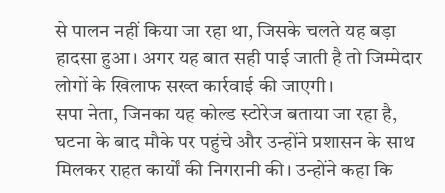से पालन नहीं किया जा रहा था, जिसके चलते यह बड़ा हादसा हुआ। अगर यह बात सही पाई जाती है तो जिम्मेदार लोगों के खिलाफ सख्त कार्रवाई की जाएगी।
सपा नेता, जिनका यह कोल्ड स्टोरेज बताया जा रहा है, घटना के बाद मौके पर पहुंचे और उन्होंने प्रशासन के साथ मिलकर राहत कार्यों की निगरानी की। उन्होंने कहा कि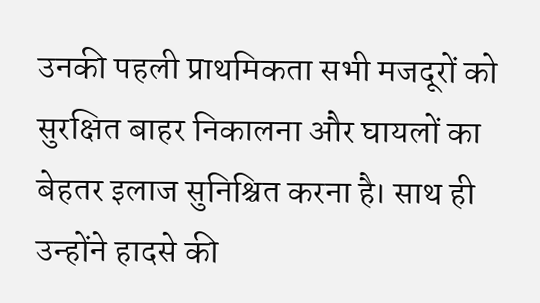उनकी पहली प्राथमिकता सभी मजदूरों को सुरक्षित बाहर निकालना और घायलों का बेहतर इलाज सुनिश्चित करना है। साथ ही उन्होंने हादसे की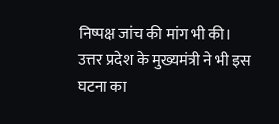निष्पक्ष जांच की मांग भी की।
उत्तर प्रदेश के मुख्यमंत्री ने भी इस घटना का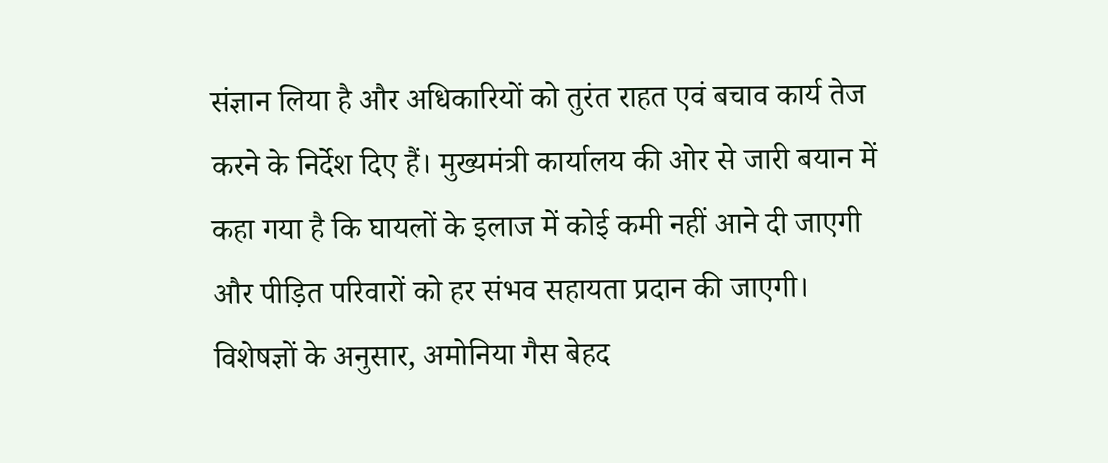संज्ञान लिया है और अधिकारियों को तुरंत राहत एवं बचाव कार्य तेज करने के निर्देश दिए हैं। मुख्यमंत्री कार्यालय की ओर से जारी बयान में कहा गया है कि घायलों के इलाज में कोई कमी नहीं आने दी जाएगी और पीड़ित परिवारों को हर संभव सहायता प्रदान की जाएगी।
विशेषज्ञों के अनुसार, अमोनिया गैस बेहद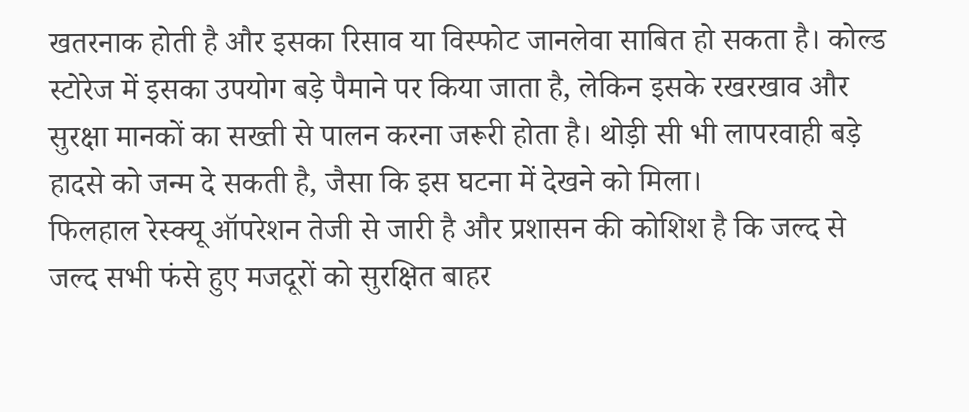खतरनाक होती है और इसका रिसाव या विस्फोट जानलेवा साबित हो सकता है। कोल्ड स्टोरेज में इसका उपयोग बड़े पैमाने पर किया जाता है, लेकिन इसके रखरखाव और सुरक्षा मानकों का सख्ती से पालन करना जरूरी होता है। थोड़ी सी भी लापरवाही बड़े हादसे को जन्म दे सकती है, जैसा कि इस घटना में देखने को मिला।
फिलहाल रेस्क्यू ऑपरेशन तेजी से जारी है और प्रशासन की कोशिश है कि जल्द से जल्द सभी फंसे हुए मजदूरों को सुरक्षित बाहर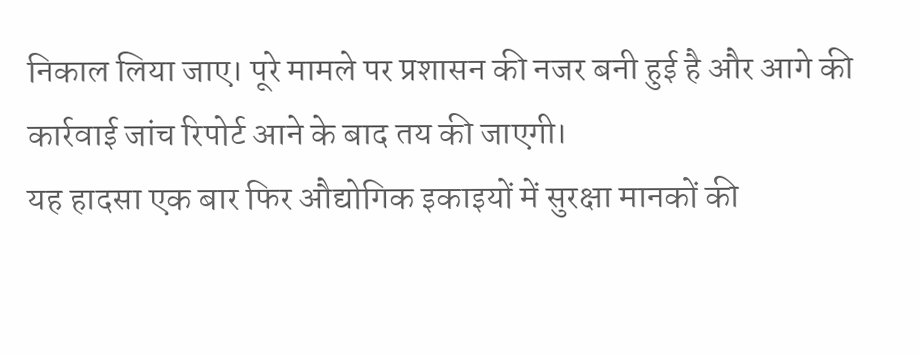निकाल लिया जाए। पूरे मामले पर प्रशासन की नजर बनी हुई है और आगे की कार्रवाई जांच रिपोर्ट आने के बाद तय की जाएगी।
यह हादसा एक बार फिर औद्योगिक इकाइयों में सुरक्षा मानकों की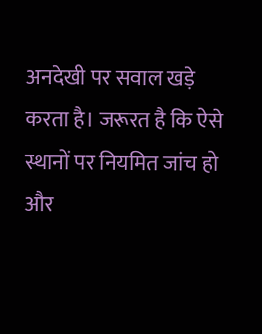अनदेखी पर सवाल खड़े करता है। जरूरत है कि ऐसे स्थानों पर नियमित जांच हो और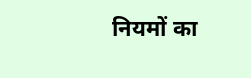नियमों का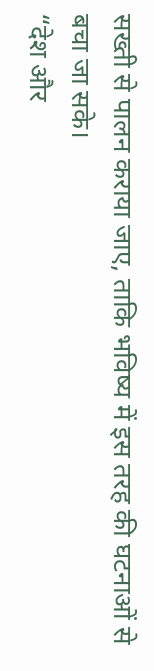सख्ती से पालन कराया जाए, ताकि भविष्य में इस तरह की घटनाओं से बचा जा सके।
“देश और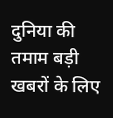दुनिया की तमाम बड़ी खबरों के लिए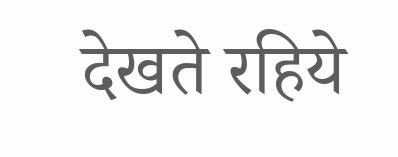देखते रहिये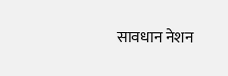सावधान नेशन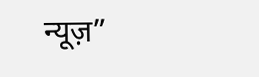न्यूज़”